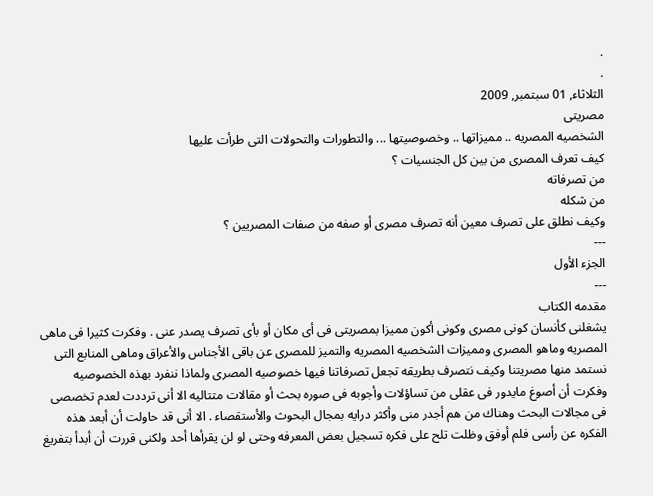.
.
الثلاثاء, 01 سبتمبر, 2009
مصريتى
الشخصيه المصريه .. مميزاتها .. وخصوصيتها ... والتطورات والتحولات التى طرأت عليها
كيف تعرف المصرى من بين كل الجنسيات ؟
من تصرفاته
من شكله
وكيف نطلق على تصرف معين أنه تصرف مصرى أو صفه من صفات المصريين ؟
---
الجزء الأول
---
مقدمه الكتاب
يشغلنى كأنسان كونى مصرى وكونى أكون مميزا بمصريتى فى أى مكان أو بأى تصرف يصدر عنى . وفكرت كثيرا فى ماهى المصريه وماهو المصرى ومميزات الشخصيه المصريه والتميز للمصرى عن باقى الأجناس والأعراق وماهى المنابع التى نستمد منها مصريتنا وكيف نتصرف بطريقه تجعل تصرفاتنا فيها خصوصيه المصرى ولماذا ننفرد بهذه الخصوصيه وفكرت أن أصوغ مايدور فى عقلى من تساؤلات وأجوبه فى صوره بحث أو مقالات متتاليه الا أنى ترددت لعدم تخصصى فى مجالات البحث وهناك من هم أجدر منى وأكثر درايه بمجال البحوث والأستقصاء . الا أنى قد حاولت أن أبعد هذه الفكره عن رأسى فلم أوفق وظلت تلح على فكره تسجيل بعض المعرفه وحتى لو لن يقرأها أحد ولكنى قررت أن أبدأ بتفريغ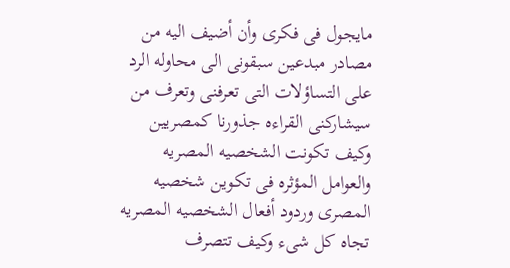مايجول فى فكرى وأن أضيف اليه من مصادر مبدعين سبقونى الى محاوله الرد على التساؤلات التى تعرفنى وتعرف من سيشاركنى القراءه جذورنا كمصريين وكيف تكونت الشخصيه المصريه والعوامل المؤثره فى تكوين شخصيه المصرى وردود أفعال الشخصيه المصريه تجاه كل شىء وكيف تتصرف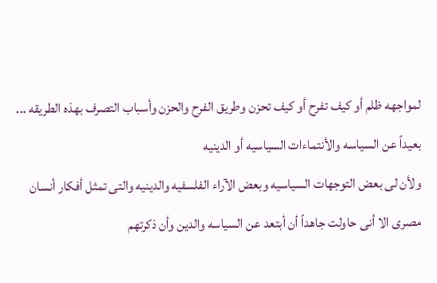لمواجهه ظلم أو كيف تفرح أو كيف تحزن وطريق الفرح والحزن وأسباب التصرف بهذه الطريقه ...
بعيداً عن السياسه والأنتماءات السياسيه أو الدينيه
ولأن لى بعض التوجهات السياسيه وبعض الآراء الفلسفيه والدينيه والتى تمثل أفكار أنسان مصرى الا أنى حاولت جاهداً أن أبتعد عن السياسه والدين وأن ذكرتهم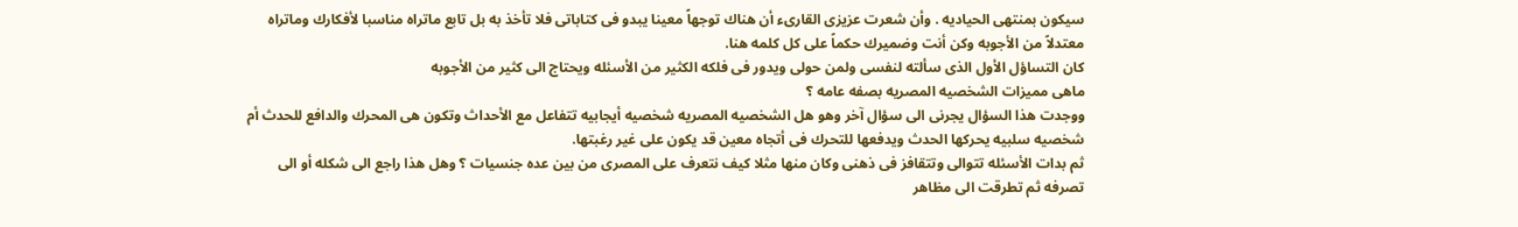سيكون بمنتهى الحياديه . وأن شعرت عزيزى القارىء أن هناك توجهاً معينا يبدو فى كتاباتى فلا تأخذ به بل تابع ماتراه مناسبا لأفكارك وماتراه معتدلاً من الأجوبه وكن أنت وضميرك حكماً على كل كلمه هنا.
كان التساؤل الأول الذى سألته لنفسى ولمن حولى ويدور فى فلكه الكثير من الأسئله ويحتاج الى كثير من الأجوبه
ماهى مميزات الشخصيه المصريه بصفه عامه ؟
ووجدت هذا السؤال يجرنى الى سؤال آخر وهو هل الشخصيه المصريه شخصيه أيجابيه تتفاعل مع الأحداث وتكون هى المحرك والدافع للحدث أم شخصيه سلبيه يحركها الحدث ويدفعها للتحرك فى أتجاه معين قد يكون على غير رغبتها.
ثم بدات الأسئله تتوالى وتتقافز فى ذهنى وكان منها مثلا كيف نتعرف على المصرى من بين عده جنسيات ؟ وهل هذا راجع الى شكله أو الى تصرفه ثم تطرقت الى مظاهر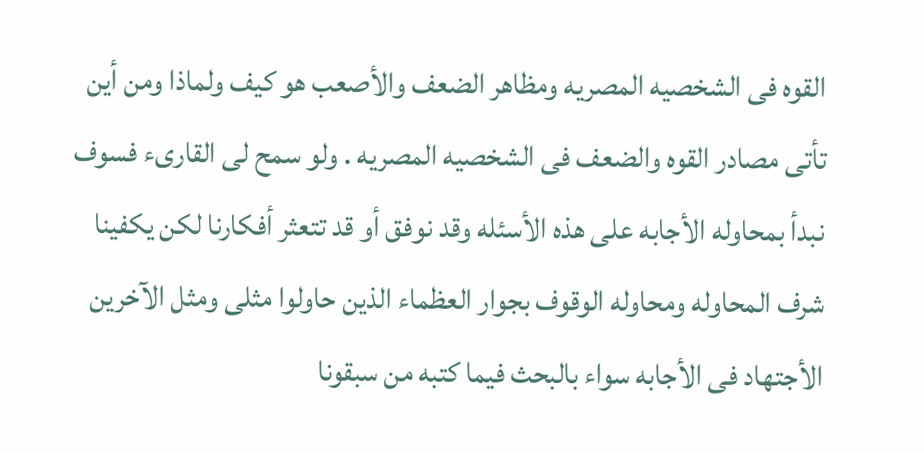القوه فى الشخصيه المصريه ومظاهر الضعف والأصعب هو كيف ولماذا ومن أين تأتى مصادر القوه والضعف فى الشخصيه المصريه . ولو سمح لى القارىء فسوف نبدأ بمحاوله الأجابه على هذه الأسئله وقد نوفق أو قد تتعثر أفكارنا لكن يكفينا شرف المحاوله ومحاوله الوقوف بجوار العظماء الذين حاولوا مثلى ومثل الآخرين الأجتهاد فى الأجابه سواء بالبحث فيما كتبه من سبقونا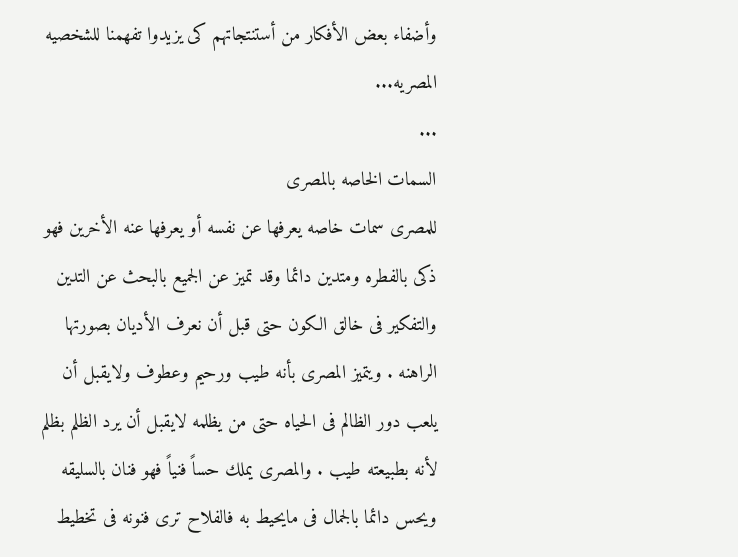وأضفاء بعض الأفكار من أستنتجاتهم كى يزيدوا تفهمنا للشخصيه المصريه...
...
السمات الخاصه بالمصرى
للمصرى سمات خاصه يعرفها عن نفسه أو يعرفها عنه الأخرين فهو ذكى بالفطره ومتدين دائما وقد تميز عن الجميع بالبحث عن التدين والتفكير فى خالق الكون حتى قبل أن نعرف الأديان بصورتها الراهنه . ويتميز المصرى بأنه طيب ورحيم وعطوف ولايقبل أن يلعب دور الظالم فى الحياه حتى من يظلمه لايقبل أن يرد الظلم بظلم لأنه بطبيعته طيب . والمصرى يملك حساً فنياً فهو فنان بالسليقه ويحس دائما بالجمال فى مايحيط به فالفلاح ترى فنونه فى تخطيط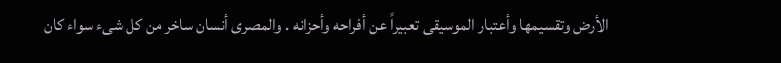الأرض وتقسيمها وأعتبار الموسيقى تعبيراً عن أفراحه وأحزانه . والمصرى أنسان ساخر من كل شىء سواء كان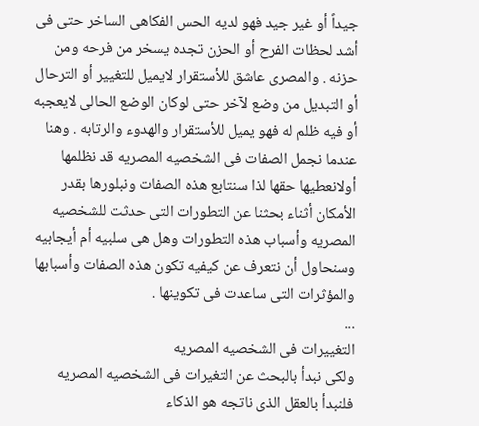جيداً أو غير جيد فهو لديه الحس الفكاهى الساخر حتى فى أشد لحظات الفرح أو الحزن تجده يسخر من فرحه ومن حزنه . والمصرى عاشق للأستقرار لايميل للتغيير أو الترحال أو التبديل من وضع لآخر حتى لوكان الوضع الحالى لايعجبه أو فيه ظلم له فهو يميل للأستقرار والهدوء والرتابه . وهنا عندما نجمل الصفات فى الشخصيه المصريه قد نظلمها أولانعطيها حقها لذا سنتابع هذه الصفات ونبلورها بقدر الأمكان أثناء بحثنا عن التطورات التى حدثت للشخصيه المصريه وأسباب هذه التطورات وهل هى سلبيه أم أيجابيه وسنحاول أن نتعرف عن كيفيه تكون هذه الصفات وأسبابها والمؤثرات التى ساعدت فى تكوينها .
...
التغييرات فى الشخصيه المصريه
ولكى نبدأ بالبحث عن التغيرات فى الشخصيه المصريه فلنبدأ بالعقل الذى ناتجه هو الذكاء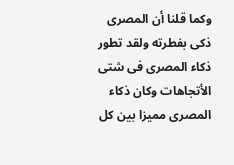وكما قلنا أن المصرى ذكى بفطرته ولقد تطور ذكاء المصرى فى شتى الأتجاهات وكان ذكاء المصرى مميزا بين كل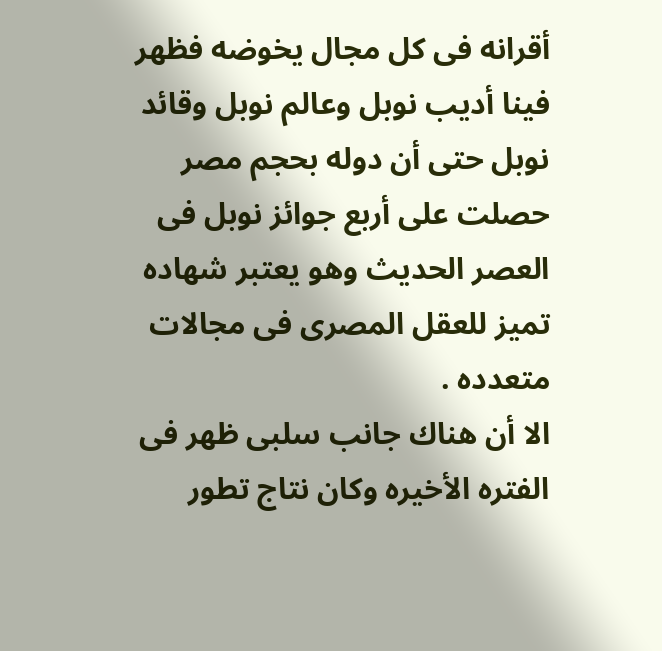أقرانه فى كل مجال يخوضه فظهر فينا أديب نوبل وعالم نوبل وقائد نوبل حتى أن دوله بحجم مصر حصلت على أربع جوائز نوبل فى العصر الحديث وهو يعتبر شهاده تميز للعقل المصرى فى مجالات متعدده .
الا أن هناك جانب سلبى ظهر فى الفتره الأخيره وكان نتاج تطور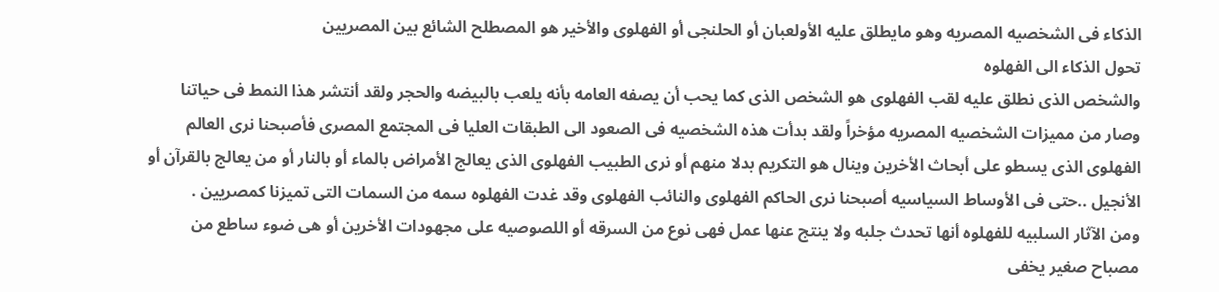الذكاء فى الشخصيه المصريه وهو مايطلق عليه الأولعبان أو الحلنجى أو الفهلوى والأخير هو المصطلح الشائع بين المصريين
تحول الذكاء الى الفهلوه
والشخص الذى نطلق عليه لقب الفهلوى هو الشخص الذى كما يحب أن يصفه العامه بأنه يلعب بالبيضه والحجر ولقد أنتشر هذا النمط فى حياتنا وصار من مميزات الشخصيه المصريه مؤخراً ولقد بدأت هذه الشخصيه فى الصعود الى الطبقات العليا فى المجتمع المصرى فأصبحنا نرى العالم الفهلوى الذى يسطو على أبحاث الأخرين وينال هو التكريم بدلا منهم أو نرى الطبيب الفهلوى الذى يعالج الأمراض بالماء أو بالنار أو من يعالج بالقرآن أو الأنجيل ..حتى فى الأوساط السياسيه أصبحنا نرى الحاكم الفهلوى والنائب الفهلوى وقد غدت الفهلوه سمه من السمات التى تميزنا كمصريين .
ومن الآثار السلبيه للفهلوه أنها تحدث جلبه ولا ينتج عنها عمل فهى نوع من السرقه أو اللصوصيه على مجهودات الأخرين أو هى ضوء ساطع من مصباح صغير يخفى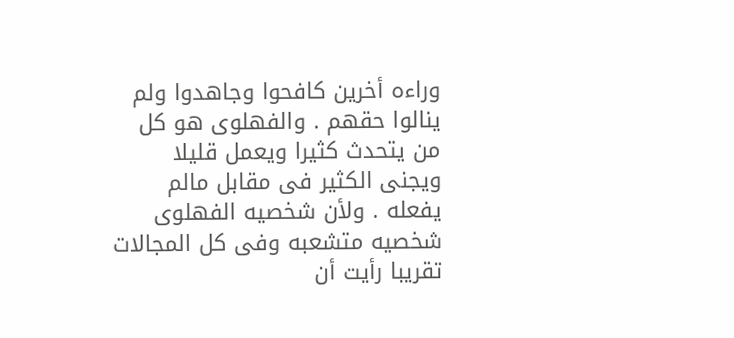وراءه أخرين كافحوا وجاهدوا ولم ينالوا حقهم . والفهلوى هو كل من يتحدث كثيرا ويعمل قليلا ويجنى الكثير فى مقابل مالم يفعله . ولأن شخصيه الفهلوى شخصيه متشعبه وفى كل المجالات تقريبا رأيت أن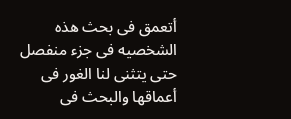أتعمق فى بحث هذه الشخصيه فى جزء منفصل حتى يتثنى لنا الغور فى أعماقها والبحث فى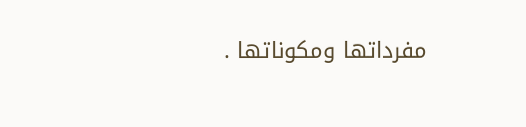مفرداتها ومكوناتها .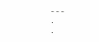---
.
.